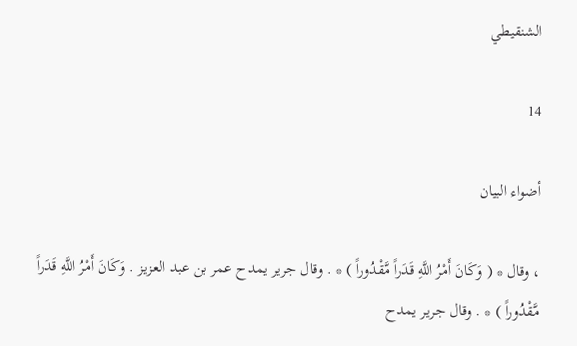الشنقيطي

14

أضواء البيان

، وقال * ( وَكَانَ أَمْرُ اللَّهِ قَدَراً مَّقْدُوراً ) * . وقال جرير يمدح عمر بن عبد العزيز . وَكَانَ أَمْرُ اللَّهِ قَدَراً مَّقْدُوراً ) * . وقال جرير يمدح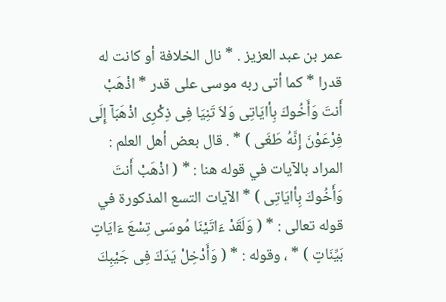عمر بن عبد العزيز . * نال الخلافة أو كانت له قدرا * كما أتى ربه موسى على قدر * اذْهَبْ أَنتَ وَأَخُوكَ بِأايَاتِى وَلاَ تَنِيَا فِى ذِكْرِى اذْهَبَآ إِلَى فِرْعَوْنَ إِنَّهُ طَغَى ) * . قال بعض أهل العلم : المراد بالآيات في قوله هنا : * ( اذْهَبْ أَنتَ وَأَخُوكَ بِأايَاتِى ) * الآيات التسع المذكورة في قوله تعالى : * ( وَلَقَدْ ءَاتَيْنَا مُوسَى تِسْعَ ءَايَاتٍ بَيِّنَاتٍ ) * ، وقوله : * ( وَأَدْخِلْ يَدَكَ فِى جَيْبِكَ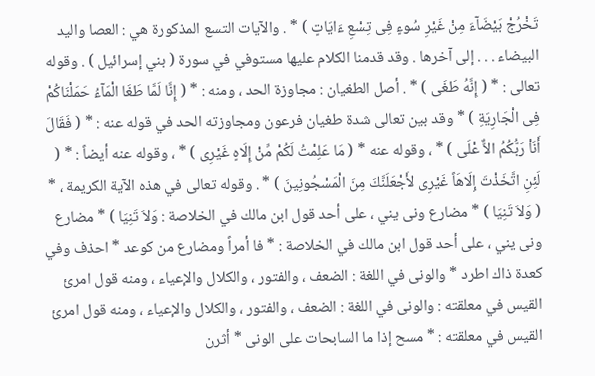تَخْرُجْ بَيْضَآءَ مِنْ غَيْرِ سُوءٍ فِى تِسْعِ ءَايَاتٍ ) * . والآيات التسع المذكورة هي : العصا واليد البيضاء . . . إلى آخرها . وقد قدمنا الكلام عليها مستوفي في سورة ( بني إسرائيل ) . وقوله تعالى : * ( إِنَّهُ طَغَى ) * . أصل الطغيان : مجاوزة الحد ، ومنه : * ( إِنَّا لَمَّا طَغَا الْمَآءُ حَمَلْنَاكُمْ فِى الْجَارِيَةِ ) * وقد بين تعالى شدة طغيان فرعون ومجاوزته الحد في قوله عنه : * ( فَقَالَ أَنَاْ رَبُّكُمُ الاٌّ عْلَى ) * ، وقوله عنه * ( مَا عَلِمْتُ لَكُمْ مِّنْ إِلَاهٍ غَيْرِى ) * ، وقوله عنه أيضاً : * ( لَئِنِ اتَّخَذْتَ إِلَاهَاً غَيْرِى لأَجْعَلَنَّكَ مِنَ الْمَسْجُونِينَ ) * . وقوله تعالى في هذه الآية الكريمة ، * ( وَلاَ تَنِيَا ) * مضارع ونى يني ، على أحد قول ابن مالك في الخلاصة : وَلاَ تَنِيَا ) * مضارع ونى يني ، على أحد قول ابن مالك في الخلاصة : * فا أمراً ومضارع من كوعد * احذف وفي كعدة ذاك اطرد * والونى في اللغة : الضعف ، والفتور ، والكلال والإعياء ، ومنه قول امرئ القيس في معلقته : والونى في اللغة : الضعف ، والفتور ، والكلال والإعياء ، ومنه قول امرئ القيس في معلقته : * مسح إذا ما السابحات على الونى * أثرن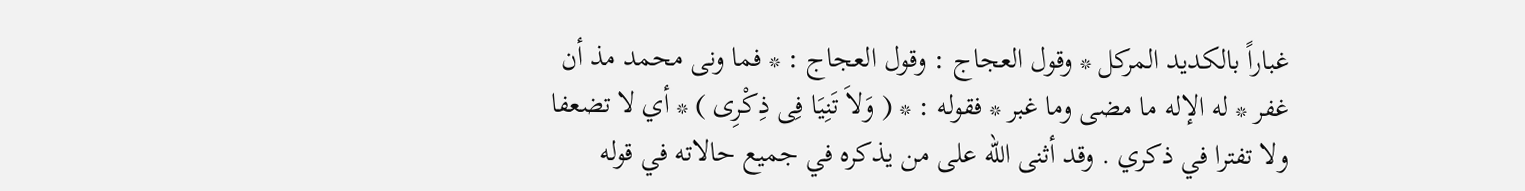غباراً بالكديد المركل * وقول العجاج : وقول العجاج : * فما ونى محمد مذ أن غفر * له الإله ما مضى وما غبر * فقوله : * ( وَلاَ تَنِيَا فِى ذِكْرِى ) * أي لا تضعفا ولا تفترا في ذكري . وقد أثنى الله على من يذكره في جميع حالاته في قوله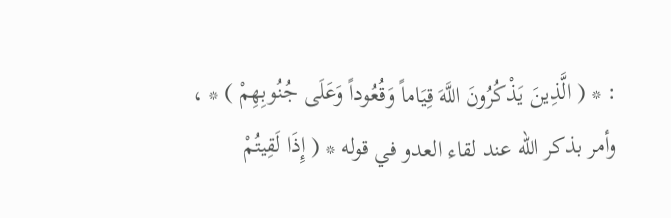: * ( الَّذِينَ يَذْكُرُونَ اللَّهَ قِيَاماً وَقُعُوداً وَعَلَى جُنُوبِهِمْ ) * ، وأمر بذكر الله عند لقاء العدو في قوله * ( إِذَا لَقِيتُمْ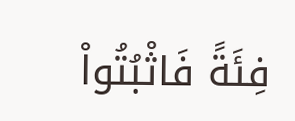فِئَةً فَاثْبُتُواْ